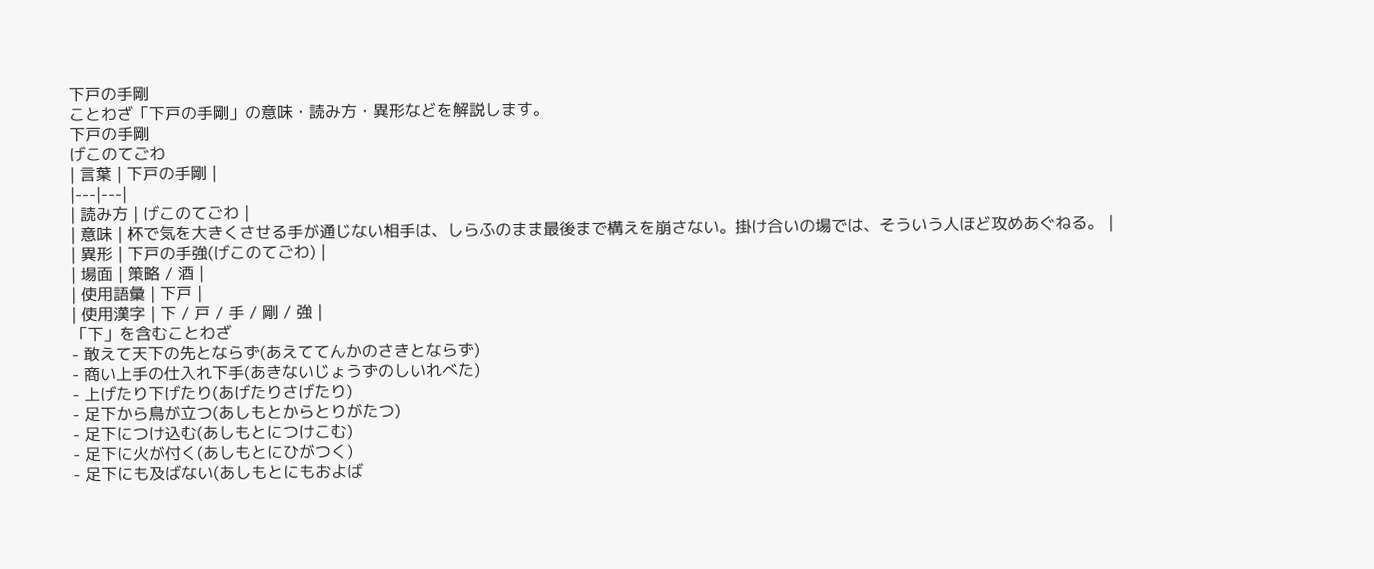下戸の手剛
ことわざ「下戸の手剛」の意味・読み方・異形などを解説します。
下戸の手剛
げこのてごわ
| 言葉 | 下戸の手剛 |
|---|---|
| 読み方 | げこのてごわ |
| 意味 | 杯で気を大きくさせる手が通じない相手は、しらふのまま最後まで構えを崩さない。掛け合いの場では、そういう人ほど攻めあぐねる。 |
| 異形 | 下戸の手強(げこのてごわ) |
| 場面 | 策略 / 酒 |
| 使用語彙 | 下戸 |
| 使用漢字 | 下 / 戸 / 手 / 剛 / 強 |
「下」を含むことわざ
- 敢えて天下の先とならず(あえててんかのさきとならず)
- 商い上手の仕入れ下手(あきないじょうずのしいれべた)
- 上げたり下げたり(あげたりさげたり)
- 足下から鳥が立つ(あしもとからとりがたつ)
- 足下につけ込む(あしもとにつけこむ)
- 足下に火が付く(あしもとにひがつく)
- 足下にも及ばない(あしもとにもおよば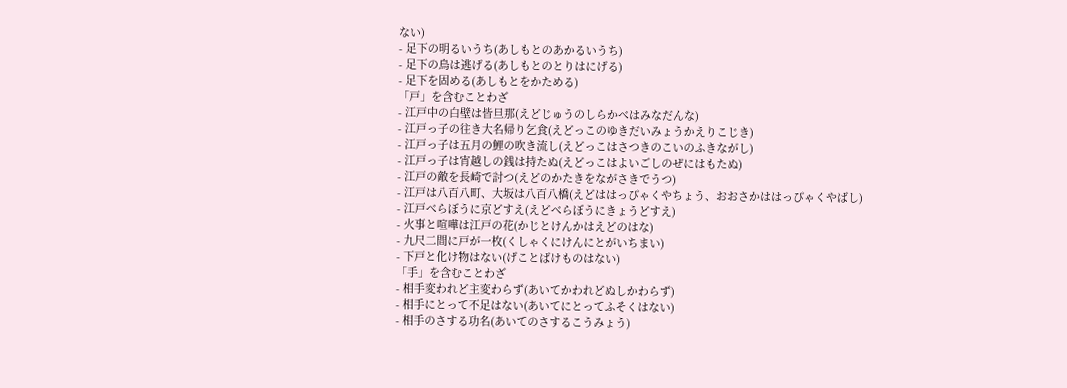ない)
- 足下の明るいうち(あしもとのあかるいうち)
- 足下の鳥は逃げる(あしもとのとりはにげる)
- 足下を固める(あしもとをかためる)
「戸」を含むことわざ
- 江戸中の白壁は皆旦那(えどじゅうのしらかべはみなだんな)
- 江戸っ子の往き大名帰り乞食(えどっこのゆきだいみょうかえりこじき)
- 江戸っ子は五月の鯉の吹き流し(えどっこはさつきのこいのふきながし)
- 江戸っ子は宵越しの銭は持たぬ(えどっこはよいごしのぜにはもたぬ)
- 江戸の敵を長崎で討つ(えどのかたきをながさきでうつ)
- 江戸は八百八町、大坂は八百八橋(えどははっぴゃくやちょう、おおさかははっぴゃくやばし)
- 江戸べらぼうに京どすえ(えどべらぼうにきょうどすえ)
- 火事と喧嘩は江戸の花(かじとけんかはえどのはな)
- 九尺二間に戸が一枚(くしゃくにけんにとがいちまい)
- 下戸と化け物はない(げことばけものはない)
「手」を含むことわざ
- 相手変われど主変わらず(あいてかわれどぬしかわらず)
- 相手にとって不足はない(あいてにとってふそくはない)
- 相手のさする功名(あいてのさするこうみょう)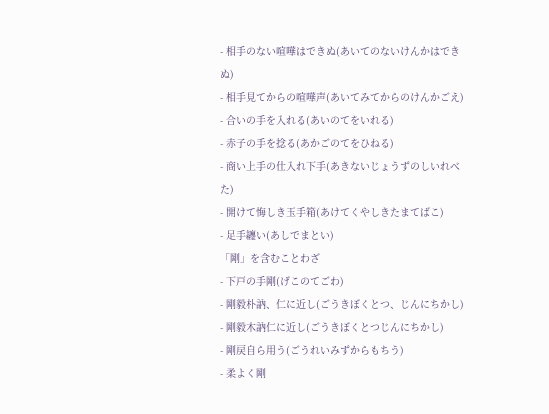- 相手のない喧嘩はできぬ(あいてのないけんかはできぬ)
- 相手見てからの喧嘩声(あいてみてからのけんかごえ)
- 合いの手を入れる(あいのてをいれる)
- 赤子の手を捻る(あかごのてをひねる)
- 商い上手の仕入れ下手(あきないじょうずのしいれべた)
- 開けて悔しき玉手箱(あけてくやしきたまてばこ)
- 足手纏い(あしでまとい)
「剛」を含むことわざ
- 下戸の手剛(げこのてごわ)
- 剛毅朴訥、仁に近し(ごうきぼくとつ、じんにちかし)
- 剛毅木訥仁に近し(ごうきぼくとつじんにちかし)
- 剛戻自ら用う(ごうれいみずからもちう)
- 柔よく剛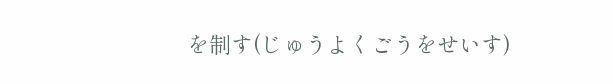を制す(じゅうよくごうをせいす)